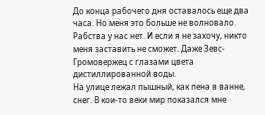До конца рабочего дня оставалось еще два часа. Но меня это больше не волновало. Рабства у нас нет. И если я не захочу, никто меня заставить не сможет. Даже Зевс-Громовержец с глазами цвета дистиллированной воды.
На улице лежал пышный, как пена в ванне, снег. В кои-то веки мир показался мне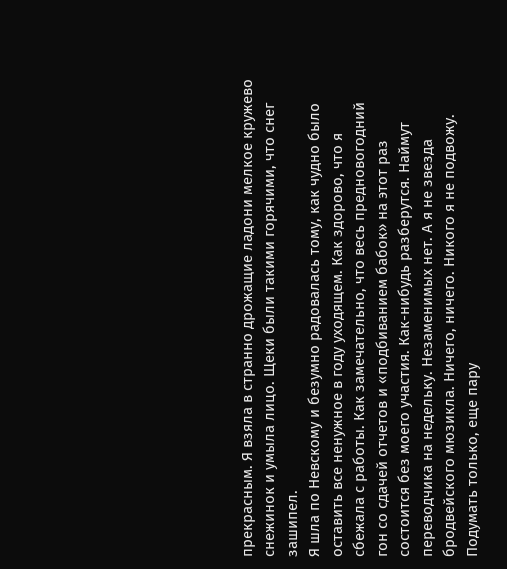прекрасным. Я взяла в странно дрожащие ладони мелкое кружево снежинок и умыла лицо. Щеки были такими горячими, что снег зашипел.
Я шла по Невскому и безумно радовалась тому, как чудно было оставить все ненужное в году уходящем. Как здорово, что я сбежала с работы. Как замечательно, что весь предновогодний гон со сдачей отчетов и «подбиванием бабок» на этот раз состоится без моего участия. Как-нибудь разберутся. Наймут переводчика на недельку. Незаменимых нет. А я не звезда бродвейского мюзикла. Ничего, ничего. Никого я не подвожу.
Подумать только, еще пару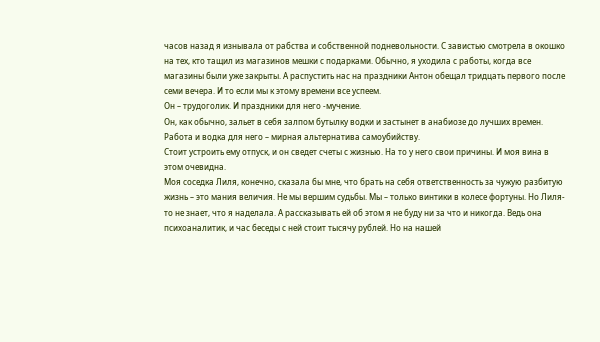часов назад я изнывала от рабства и собственной подневольности. С завистью смотрела в окошко на тех, кто тащил из магазинов мешки с подарками. Обычно, я уходила с работы, когда все магазины были уже закрыты. А распустить нас на праздники Антон обещал тридцать первого после семи вечера. И то если мы к этому времени все успеем.
Он – трудоголик. И праздники для него -мучение.
Он, как обычно, зальет в себя залпом бутылку водки и застынет в анабиозе до лучших времен.
Работа и водка для него – мирная альтернатива самоубийству.
Стоит устроить ему отпуск, и он сведет счеты с жизнью. На то у него свои причины. И моя вина в этом очевидна.
Моя соседка Лиля, конечно, сказала бы мне, что брать на себя ответственность за чужую разбитую жизнь – это мания величия. Не мы вершим судьбы. Мы – только винтики в колесе фортуны. Но Лиля-то не знает, что я наделала. А рассказывать ей об этом я не буду ни за что и никогда. Ведь она психоаналитик, и час беседы с ней стоит тысячу рублей. Но на нашей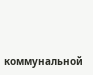коммунальной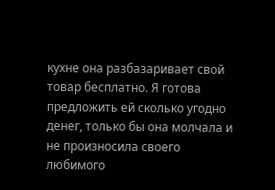кухне она разбазаривает свой товар бесплатно. Я готова предложить ей сколько угодно денег, только бы она молчала и не произносила своего любимого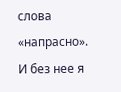слова «напрасно». И без нее я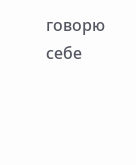говорю себе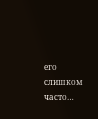его слишком часто…